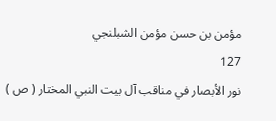مؤمن بن حسن مؤمن الشبلنجي
127
نور الأبصار في مناقب آل بيت النبي المختار ( ص )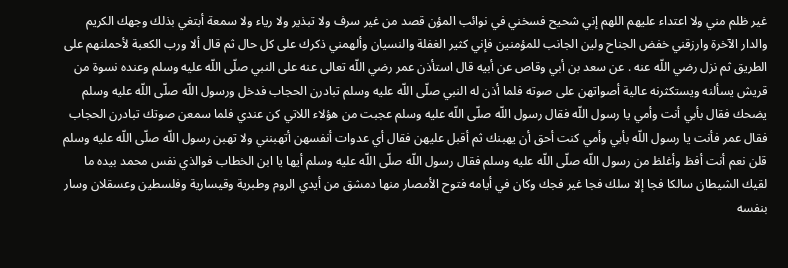غير ظلم مني ولا اعتداء عليهم اللهم إني شحيح فسخني في نوائب المؤن قصد من غير سرف ولا تبذير ولا رياء ولا سمعة أبتغي بذلك وجهك الكريم والدار الآخرة وارزقني خفض الجناح ولين الجانب للمؤمنين فإني كثير الغفلة والنسيان وألهمني ذكرك على كل حال ثم قال ألا ورب الكعبة لأحملنهم على الطريق ثم نزل رضي اللّه عنه . عن سعد بن أبي وقاص عن أبيه قال استأذن عمر رضي اللّه تعالى عنه على النبي صلّى اللّه عليه وسلم وعنده نسوة من قريش يسألنه ويستكثرنه عالية أصواتهن على صوته فلما أذن له النبي صلّى اللّه عليه وسلم تبادرن الحجاب فدخل ورسول اللّه صلّى اللّه عليه وسلم يضحك فقال بأبي أنت وأمي يا رسول اللّه فقال رسول اللّه صلّى اللّه عليه وسلم عجبت من هؤلاء اللاتي كن عندي فلما سمعن صوتك تبادرن الحجاب فقال عمر فأنت يا رسول اللّه بأبي وأمي كنت أحق أن يهبنك ثم أقبل عليهن فقال أي عدوات أنفسهن أتهبنني ولا تهبن رسول اللّه صلّى اللّه عليه وسلم قلن نعم أنت أفظ وأغلظ من رسول اللّه صلّى اللّه عليه وسلم فقال رسول اللّه صلّى اللّه عليه وسلم أيها يا ابن الخطاب فوالذي نفس محمد بيده ما لقيك الشيطان سالكا فجا إلا سلك فجا غير فجك وكان في أيامه فتوح الأمصار منها دمشق من أيدي الروم وطبرية وقيسارية وفلسطين وعسقلان وسار بنفسه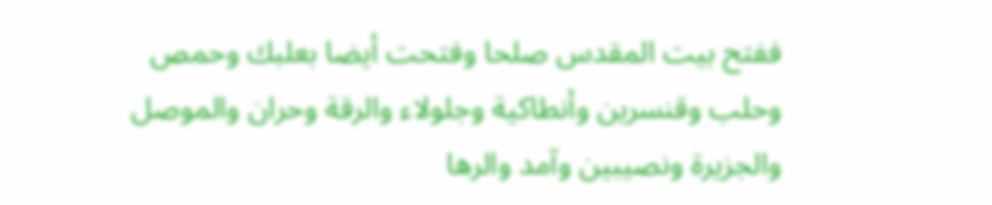ففتح بيت المقدس صلحا وفتحت أيضا بعلبك وحمص وحلب وقنسرين وأنطاكية وجلولاء والرقة وحران والموصل والجزيرة ونصيبين وآمد والرها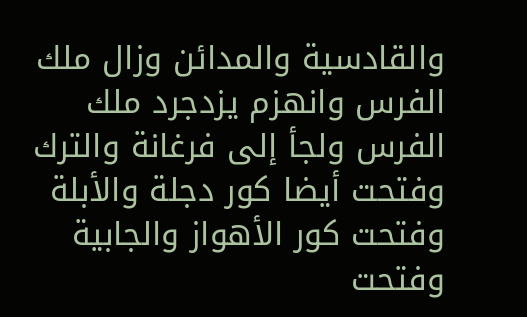والقادسية والمدائن وزال ملك الفرس وانهزم يزدجرد ملك الفرس ولجأ إلى فرغانة والترك وفتحت أيضا كور دجلة والأبلة وفتحت كور الأهواز والجابية وفتحت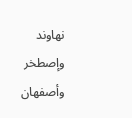نهاوند وإصطخر وأصفهان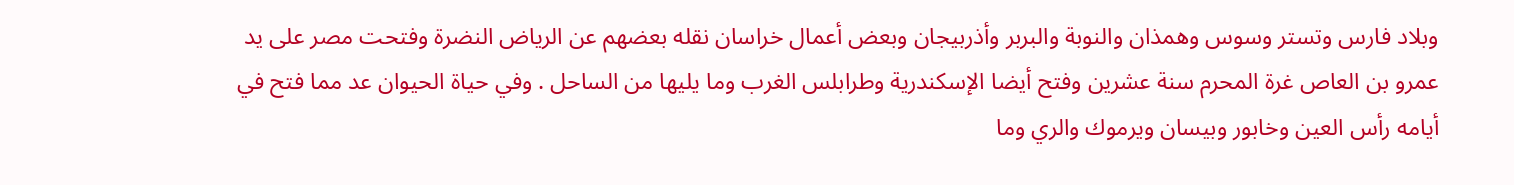وبلاد فارس وتستر وسوس وهمذان والنوبة والبربر وأذربيجان وبعض أعمال خراسان نقله بعضهم عن الرياض النضرة وفتحت مصر على يد عمرو بن العاص غرة المحرم سنة عشرين وفتح أيضا الإسكندرية وطرابلس الغرب وما يليها من الساحل . وفي حياة الحيوان عد مما فتح في أيامه رأس العين وخابور وبيسان ويرموك والري وما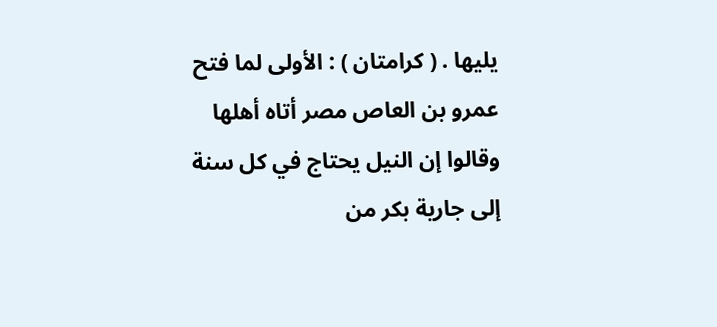يليها . ( كرامتان ) : الأولى لما فتح عمرو بن العاص مصر أتاه أهلها وقالوا إن النيل يحتاج في كل سنة إلى جارية بكر من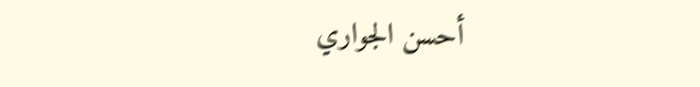أحسن الجواري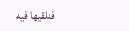فنلقيها فيه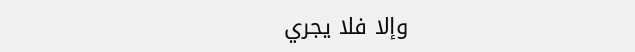وإلا فلا يجري